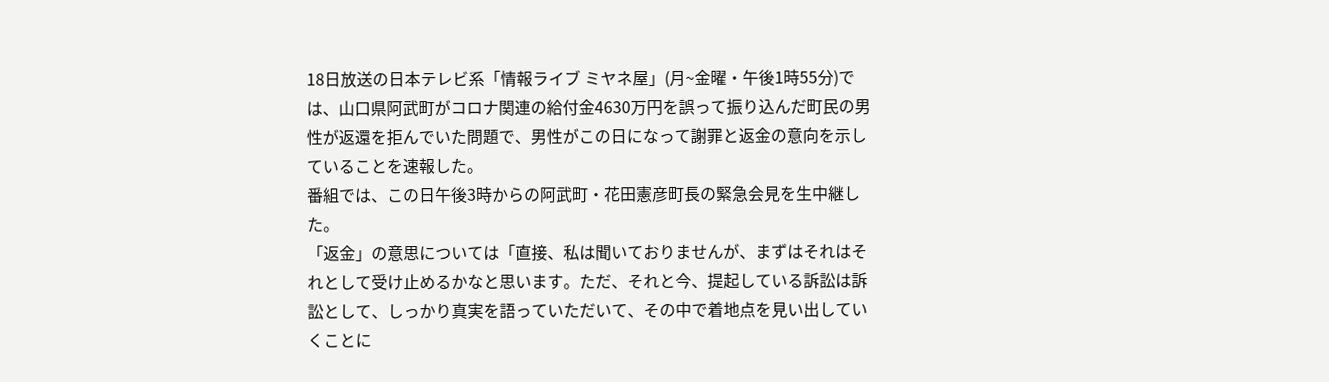18日放送の日本テレビ系「情報ライブ ミヤネ屋」(月~金曜・午後1時55分)では、山口県阿武町がコロナ関連の給付金4630万円を誤って振り込んだ町民の男性が返還を拒んでいた問題で、男性がこの日になって謝罪と返金の意向を示していることを速報した。
番組では、この日午後3時からの阿武町・花田憲彦町長の緊急会見を生中継した。
「返金」の意思については「直接、私は聞いておりませんが、まずはそれはそれとして受け止めるかなと思います。ただ、それと今、提起している訴訟は訴訟として、しっかり真実を語っていただいて、その中で着地点を見い出していくことに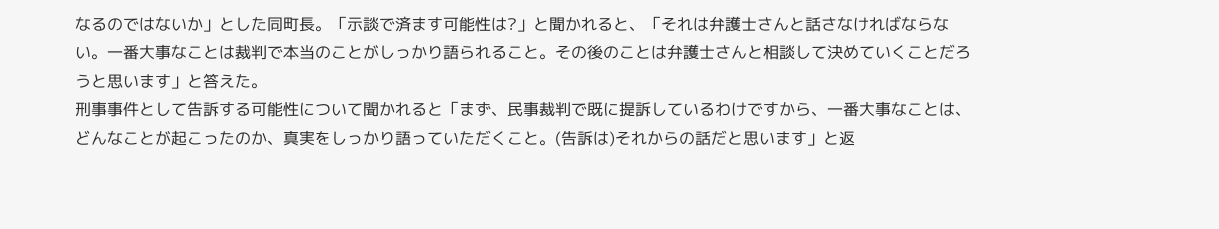なるのではないか」とした同町長。「示談で済ます可能性は?」と聞かれると、「それは弁護士さんと話さなければならない。一番大事なことは裁判で本当のことがしっかり語られること。その後のことは弁護士さんと相談して決めていくことだろうと思います」と答えた。
刑事事件として告訴する可能性について聞かれると「まず、民事裁判で既に提訴しているわけですから、一番大事なことは、どんなことが起こったのか、真実をしっかり語っていただくこと。(告訴は)それからの話だと思います」と返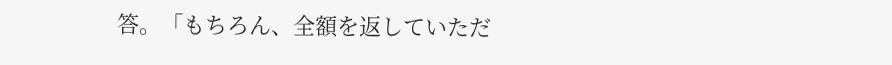答。「もちろん、全額を返していただ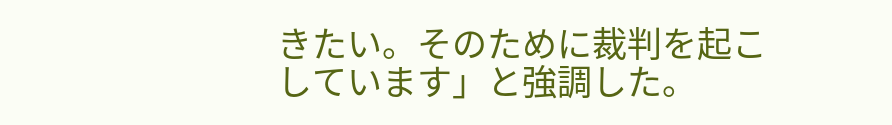きたい。そのために裁判を起こしています」と強調した。